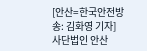[안산=한국안전방송: 김화영 기자]
사단법인 안산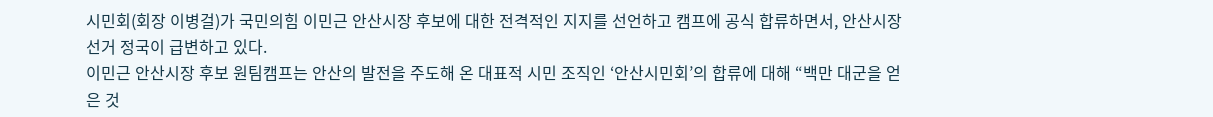시민회(회장 이병걸)가 국민의힘 이민근 안산시장 후보에 대한 전격적인 지지를 선언하고 캠프에 공식 합류하면서, 안산시장 선거 정국이 급변하고 있다.
이민근 안산시장 후보 원팀캠프는 안산의 발전을 주도해 온 대표적 시민 조직인 ‘안산시민회’의 합류에 대해 “백만 대군을 얻은 것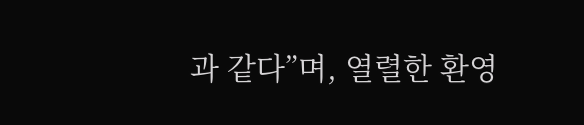과 같다”며, 열렬한 환영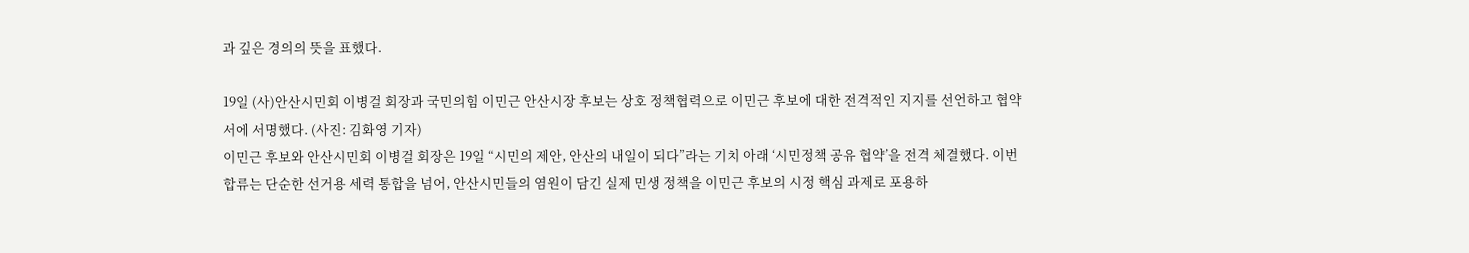과 깊은 경의의 뜻을 표했다.

19일 (사)안산시민회 이병걸 회장과 국민의힘 이민근 안산시장 후보는 상호 정책협력으로 이민근 후보에 대한 전격적인 지지를 선언하고 협약서에 서명했다. (사진: 김화영 기자)
이민근 후보와 안산시민회 이병걸 회장은 19일 “시민의 제안, 안산의 내일이 되다”라는 기치 아래 ‘시민정책 공유 협약’을 전격 체결했다. 이번 합류는 단순한 선거용 세력 통합을 넘어, 안산시민들의 염원이 담긴 실제 민생 정책을 이민근 후보의 시정 핵심 과제로 포용하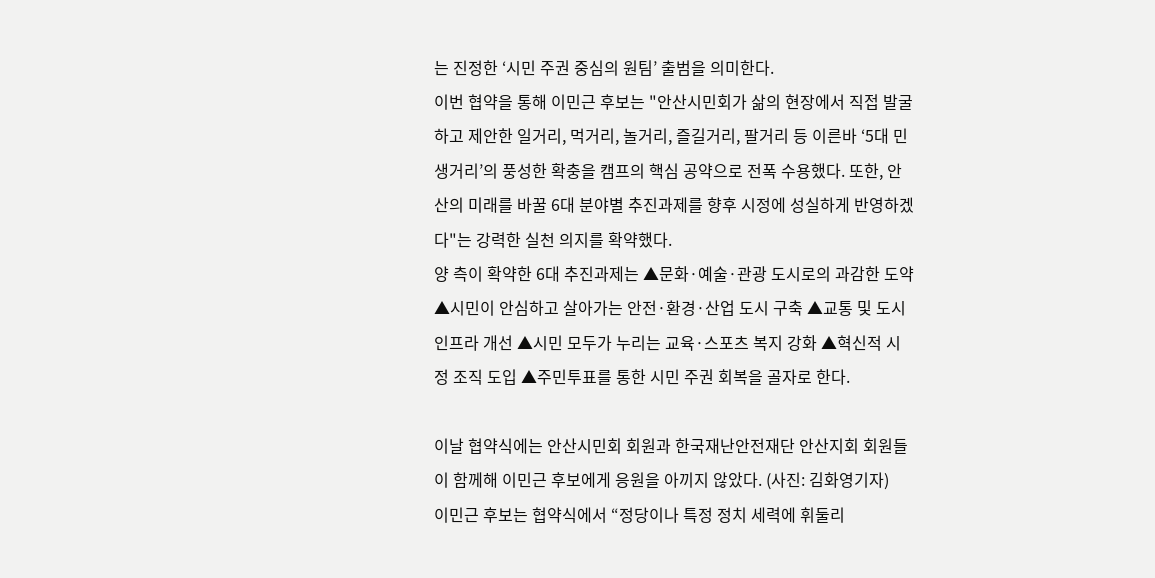는 진정한 ‘시민 주권 중심의 원팀’ 출범을 의미한다.
이번 협약을 통해 이민근 후보는 "안산시민회가 삶의 현장에서 직접 발굴하고 제안한 일거리, 먹거리, 놀거리, 즐길거리, 팔거리 등 이른바 ‘5대 민생거리’의 풍성한 확충을 캠프의 핵심 공약으로 전폭 수용했다. 또한, 안산의 미래를 바꿀 6대 분야별 추진과제를 향후 시정에 성실하게 반영하겠다"는 강력한 실천 의지를 확약했다.
양 측이 확약한 6대 추진과제는 ▲문화·예술·관광 도시로의 과감한 도약 ▲시민이 안심하고 살아가는 안전·환경·산업 도시 구축 ▲교통 및 도시 인프라 개선 ▲시민 모두가 누리는 교육·스포츠 복지 강화 ▲혁신적 시정 조직 도입 ▲주민투표를 통한 시민 주권 회복을 골자로 한다.

이날 협약식에는 안산시민회 회원과 한국재난안전재단 안산지회 회원들이 함께해 이민근 후보에게 응원을 아끼지 않았다. (사진: 김화영기자)
이민근 후보는 협약식에서 “정당이나 특정 정치 세력에 휘둘리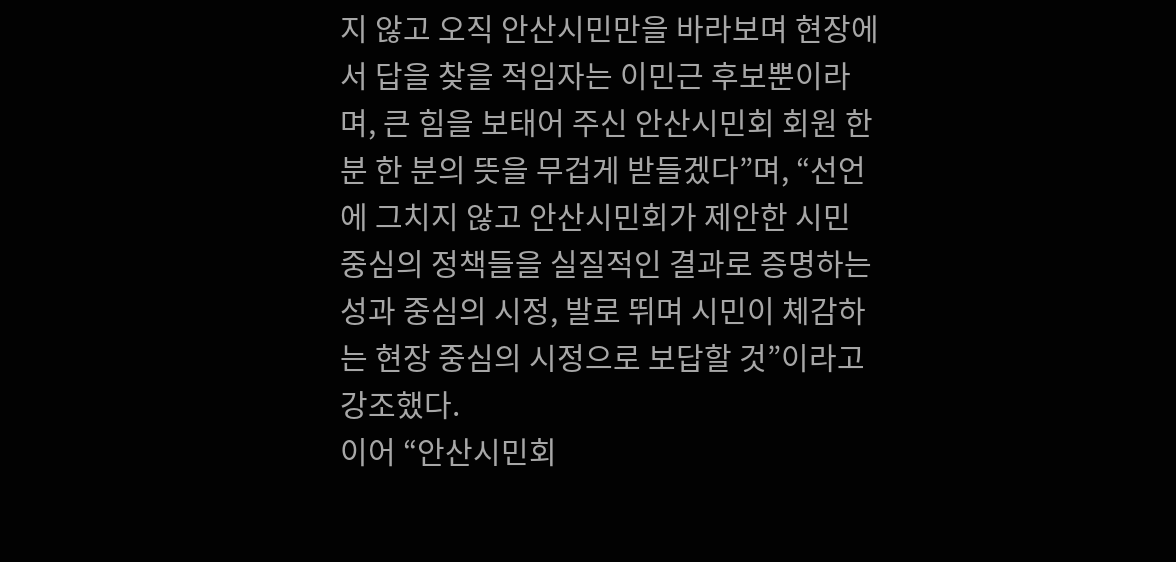지 않고 오직 안산시민만을 바라보며 현장에서 답을 찾을 적임자는 이민근 후보뿐이라며, 큰 힘을 보태어 주신 안산시민회 회원 한 분 한 분의 뜻을 무겁게 받들겠다”며, “선언에 그치지 않고 안산시민회가 제안한 시민 중심의 정책들을 실질적인 결과로 증명하는 성과 중심의 시정, 발로 뛰며 시민이 체감하는 현장 중심의 시정으로 보답할 것”이라고 강조했다.
이어 “안산시민회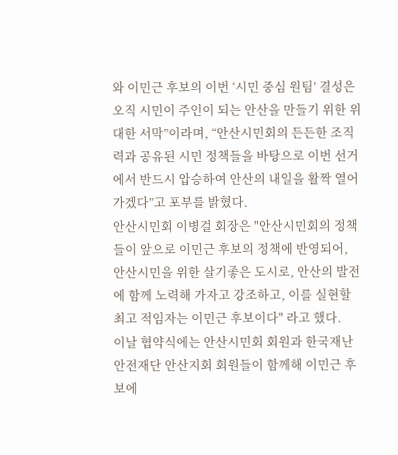와 이민근 후보의 이번 ‘시민 중심 원팀’ 결성은 오직 시민이 주인이 되는 안산을 만들기 위한 위대한 서막”이라며, “안산시민회의 든든한 조직력과 공유된 시민 정책들을 바탕으로 이번 선거에서 반드시 압승하여 안산의 내일을 활짝 열어가겠다”고 포부를 밝혔다.
안산시민회 이병걸 회장은 "안산시민회의 정책들이 앞으로 이민근 후보의 정책에 반영되어, 안산시민을 위한 살기좋은 도시로, 안산의 발전에 함께 노력해 가자고 강조하고, 이를 실현할 최고 적임자는 이민근 후보이다" 라고 했다.
이날 협약식에는 안산시민회 회원과 한국재난안전재단 안산지회 회원들이 함께해 이민근 후보에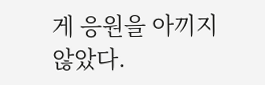게 응원을 아끼지 않았다.